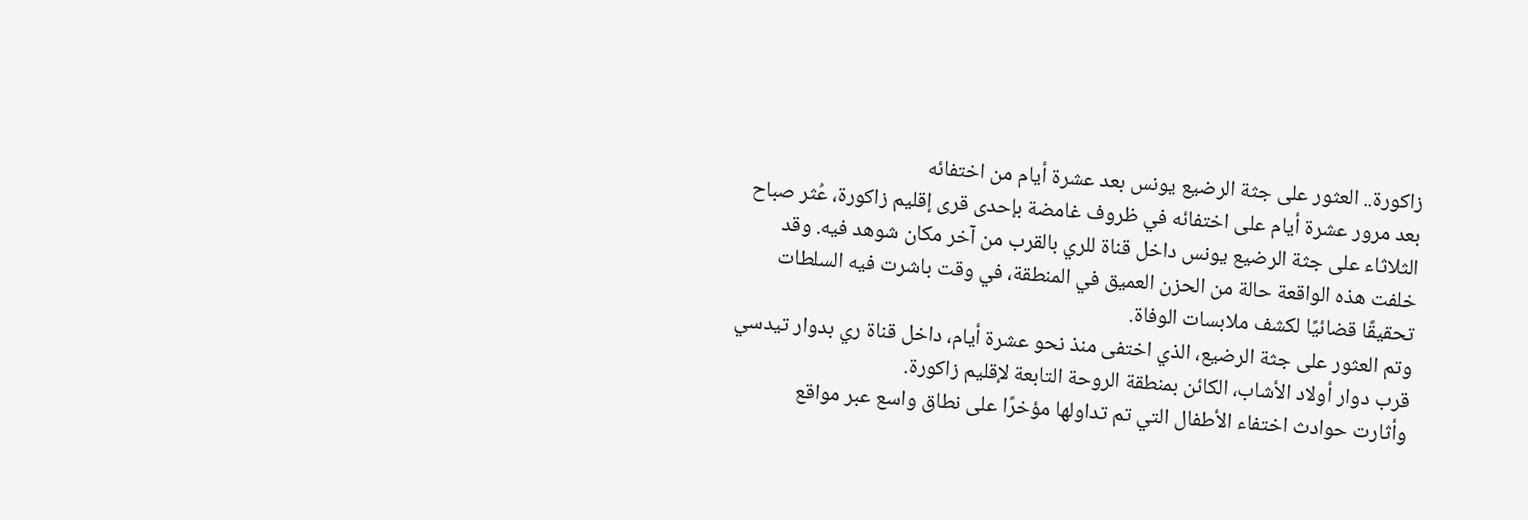زاكورة.. العثور على جثة الرضيع يونس بعد عشرة أيام من اختفائه
بعد مرور عشرة أيام على اختفائه في ظروف غامضة بإحدى قرى إقليم زاكورة، عُثر صباح الثلاثاء على جثة الرضيع يونس داخل قناة للري بالقرب من آخر مكان شوهد فيه. وقد خلفت هذه الواقعة حالة من الحزن العميق في المنطقة، في وقت باشرت فيه السلطات تحقيقًا قضائيًا لكشف ملابسات الوفاة.
وتم العثور على جثة الرضيع، الذي اختفى منذ نحو عشرة أيام، داخل قناة ري بدوار تيدسي قرب دوار أولاد الأشاب، الكائن بمنطقة الروحة التابعة لإقليم زاكورة.
وأثارت حوادث اختفاء الأطفال التي تم تداولها مؤخرًا على نطاق واسع عبر مواقع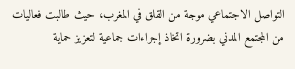التواصل الاجتماعي موجة من القلق في المغرب، حيث طالبت فعاليات من المجتمع المدني بضرورة اتخاذ إجراءات جماعية لتعزيز حماية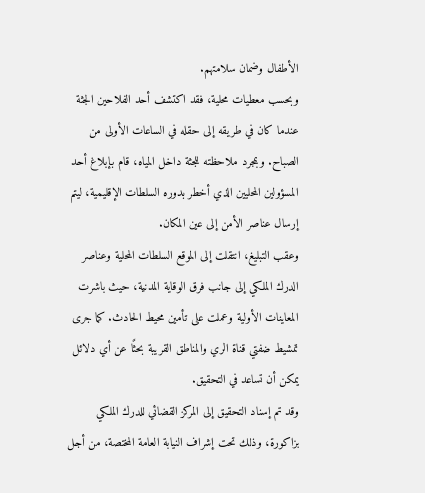الأطفال وضمان سلامتهم.
وبحسب معطيات محلية، فقد اكتشف أحد الفلاحين الجثة عندما كان في طريقه إلى حقله في الساعات الأولى من الصباح. وبمجرد ملاحظته للجثة داخل المياه، قام بإبلاغ أحد المسؤولين المحليين الذي أخطر بدوره السلطات الإقليمية، ليتم إرسال عناصر الأمن إلى عين المكان.
وعقب التبليغ، انتقلت إلى الموقع السلطات المحلية وعناصر الدرك الملكي إلى جانب فرق الوقاية المدنية، حيث باشرت المعاينات الأولية وعملت على تأمين محيط الحادث. كما جرى تمشيط ضفتي قناة الري والمناطق القريبة بحثًا عن أي دلائل يمكن أن تساعد في التحقيق.
وقد تم إسناد التحقيق إلى المركز القضائي للدرك الملكي بزاكورة، وذلك تحت إشراف النيابة العامة المختصة، من أجل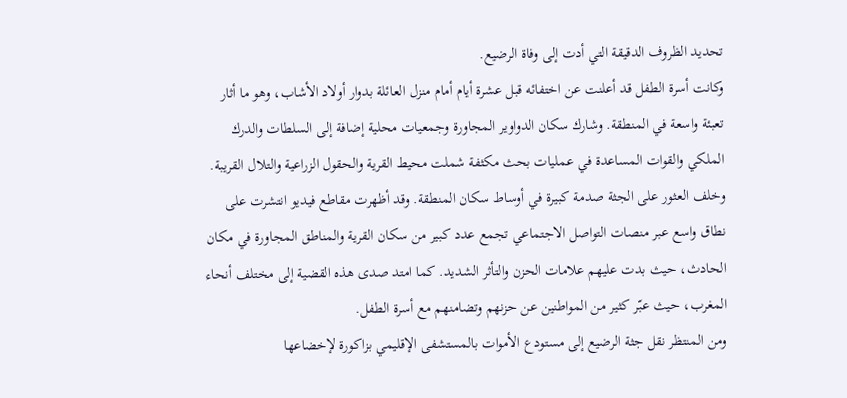تحديد الظروف الدقيقة التي أدت إلى وفاة الرضيع.
وكانت أسرة الطفل قد أعلنت عن اختفائه قبل عشرة أيام أمام منزل العائلة بدوار أولاد الأشاب، وهو ما أثار تعبئة واسعة في المنطقة. وشارك سكان الدواوير المجاورة وجمعيات محلية إضافة إلى السلطات والدرك الملكي والقوات المساعدة في عمليات بحث مكثفة شملت محيط القرية والحقول الزراعية والتلال القريبة.
وخلف العثور على الجثة صدمة كبيرة في أوساط سكان المنطقة. وقد أظهرت مقاطع فيديو انتشرت على نطاق واسع عبر منصات التواصل الاجتماعي تجمع عدد كبير من سكان القرية والمناطق المجاورة في مكان الحادث، حيث بدت عليهم علامات الحزن والتأثر الشديد. كما امتد صدى هذه القضية إلى مختلف أنحاء المغرب، حيث عبّر كثير من المواطنين عن حزنهم وتضامنهم مع أسرة الطفل.
ومن المنتظر نقل جثة الرضيع إلى مستودع الأموات بالمستشفى الإقليمي بزاكورة لإخضاعها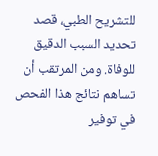للتشريح الطبي، قصد تحديد السبب الدقيق للوفاة. ومن المرتقب أن تساهم نتائج هذا الفحص في توفير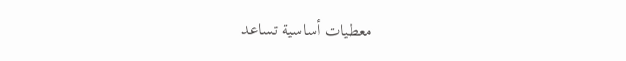معطيات أساسية تساعد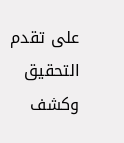على تقدم التحقيق وكشف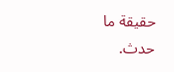حقيقة ما حدث.